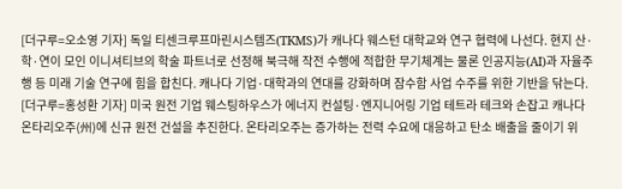[더구루=오소영 기자] 독일 티센크루프마린시스템즈(TKMS)가 캐나다 웨스턴 대학교와 연구 협력에 나선다. 현지 산·학·연이 모인 이니셔티브의 학술 파트너로 선정해 북극해 작전 수행에 적합한 무기체계는 물론 인공지능(AI)과 자율주행 등 미래 기술 연구에 힘을 합친다. 캐나다 기업·대학과의 연대를 강화하며 잠수함 사업 수주를 위한 기반을 닦는다.
[더구루=홍성환 기자] 미국 원전 기업 웨스팅하우스가 에너지 컨설팅·엔지니어링 기업 테트라 테크와 손잡고 캐나다 온타리오주(州)에 신규 원전 건설을 추진한다. 온타리오주는 증가하는 전력 수요에 대응하고 탄소 배출을 줄이기 위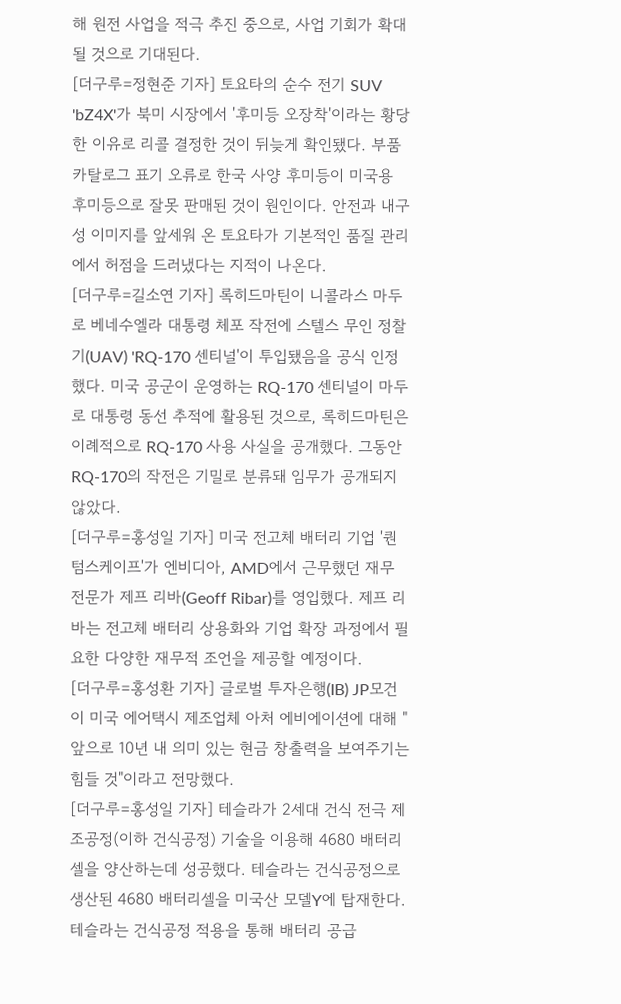해 원전 사업을 적극 추진 중으로, 사업 기회가 확대될 것으로 기대된다.
[더구루=정현준 기자] 토요타의 순수 전기 SUV 'bZ4X'가 북미 시장에서 '후미등 오장착'이라는 황당한 이유로 리콜 결정한 것이 뒤늦게 확인됐다. 부품 카탈로그 표기 오류로 한국 사양 후미등이 미국용 후미등으로 잘못 판매된 것이 원인이다. 안전과 내구성 이미지를 앞세워 온 토요타가 기본적인 품질 관리에서 허점을 드러냈다는 지적이 나온다.
[더구루=길소연 기자] 록히드마틴이 니콜라스 마두로 베네수엘라 대통령 체포 작전에 스텔스 무인 정찰기(UAV) 'RQ-170 센티널'이 투입됐음을 공식 인정했다. 미국 공군이 운영하는 RQ-170 센티널이 마두로 대통령 동선 추적에 활용된 것으로, 록히드마틴은 이례적으로 RQ-170 사용 사실을 공개했다. 그동안 RQ-170의 작전은 기밀로 분류돼 임무가 공개되지 않았다.
[더구루=홍성일 기자] 미국 전고체 배터리 기업 '퀀텀스케이프'가 엔비디아, AMD에서 근무했던 재무 전문가 제프 리바(Geoff Ribar)를 영입했다. 제프 리바는 전고체 배터리 상용화와 기업 확장 과정에서 필요한 다양한 재무적 조언을 제공할 예정이다.
[더구루=홍성환 기자] 글로벌 투자은행(IB) JP모건이 미국 에어택시 제조업체 아처 에비에이션에 대해 "앞으로 10년 내 의미 있는 현금 창출력을 보여주기는 힘들 것"이라고 전망했다.
[더구루=홍성일 기자] 테슬라가 2세대 건식 전극 제조공정(이하 건식공정) 기술을 이용해 4680 배터리셀을 양산하는데 성공했다. 테슬라는 건식공정으로 생산된 4680 배터리셀을 미국산 모델Y에 탑재한다. 테슬라는 건식공정 적용을 통해 배터리 공급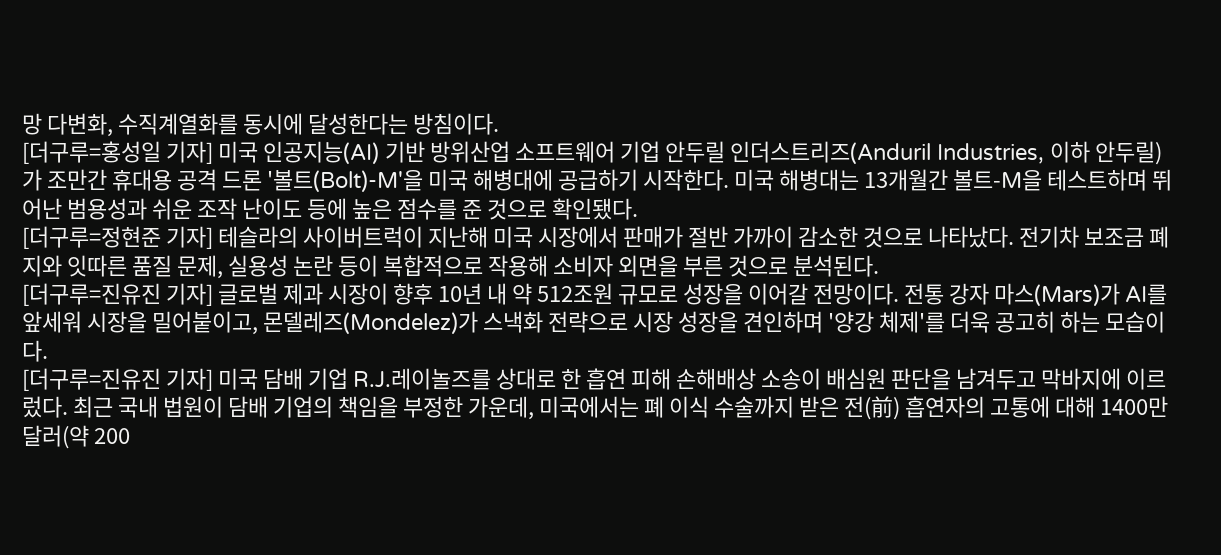망 다변화, 수직계열화를 동시에 달성한다는 방침이다.
[더구루=홍성일 기자] 미국 인공지능(AI) 기반 방위산업 소프트웨어 기업 안두릴 인더스트리즈(Anduril Industries, 이하 안두릴)가 조만간 휴대용 공격 드론 '볼트(Bolt)-M'을 미국 해병대에 공급하기 시작한다. 미국 해병대는 13개월간 볼트-M을 테스트하며 뛰어난 범용성과 쉬운 조작 난이도 등에 높은 점수를 준 것으로 확인됐다.
[더구루=정현준 기자] 테슬라의 사이버트럭이 지난해 미국 시장에서 판매가 절반 가까이 감소한 것으로 나타났다. 전기차 보조금 폐지와 잇따른 품질 문제, 실용성 논란 등이 복합적으로 작용해 소비자 외면을 부른 것으로 분석된다.
[더구루=진유진 기자] 글로벌 제과 시장이 향후 10년 내 약 512조원 규모로 성장을 이어갈 전망이다. 전통 강자 마스(Mars)가 AI를 앞세워 시장을 밀어붙이고, 몬델레즈(Mondelez)가 스낵화 전략으로 시장 성장을 견인하며 '양강 체제'를 더욱 공고히 하는 모습이다.
[더구루=진유진 기자] 미국 담배 기업 R.J.레이놀즈를 상대로 한 흡연 피해 손해배상 소송이 배심원 판단을 남겨두고 막바지에 이르렀다. 최근 국내 법원이 담배 기업의 책임을 부정한 가운데, 미국에서는 폐 이식 수술까지 받은 전(前) 흡연자의 고통에 대해 1400만 달러(약 200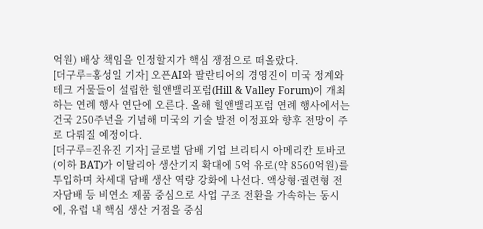억원) 배상 책임을 인정할지가 핵심 쟁점으로 떠올랐다.
[더구루=홍성일 기자] 오픈AI와 팔란티어의 경영진이 미국 정계와 테크 거물들이 설립한 힐앤밸리포럼(Hill & Valley Forum)이 개최하는 연례 행사 연단에 오른다. 올해 힐앤밸리포럼 연례 행사에서는 건국 250주년을 기념해 미국의 기술 발전 이정표와 향후 전망이 주로 다뤄질 예정이다.
[더구루=진유진 기자] 글로벌 담배 기업 브리티시 아메리칸 토바코(이하 BAT)가 이탈리아 생산기지 확대에 5억 유로(약 8560억원)를 투입하며 차세대 담배 생산 역량 강화에 나선다. 액상형·궐련형 전자담배 등 비연소 제품 중심으로 사업 구조 전환을 가속하는 동시에, 유럽 내 핵심 생산 거점을 중심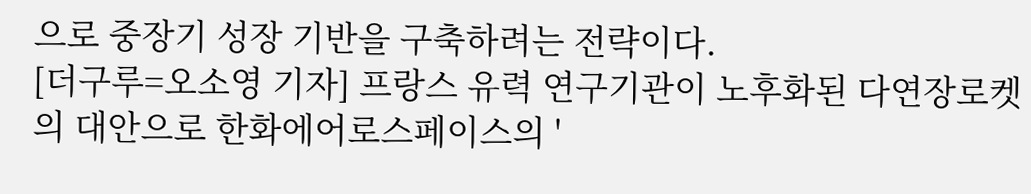으로 중장기 성장 기반을 구축하려는 전략이다.
[더구루=오소영 기자] 프랑스 유력 연구기관이 노후화된 다연장로켓의 대안으로 한화에어로스페이스의 '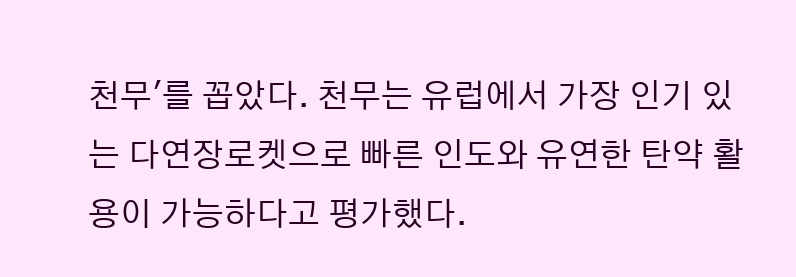천무'를 꼽았다. 천무는 유럽에서 가장 인기 있는 다연장로켓으로 빠른 인도와 유연한 탄약 활용이 가능하다고 평가했다.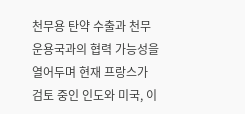천무용 탄약 수출과 천무 운용국과의 협력 가능성을 열어두며 현재 프랑스가 검토 중인 인도와 미국, 이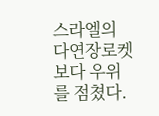스라엘의 다연장로켓보다 우위를 점쳤다.